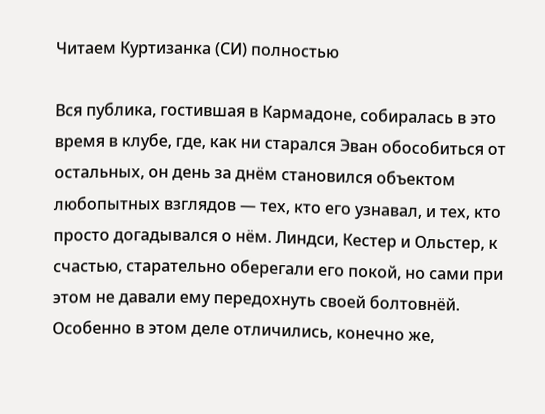Читаем Куртизанка (СИ) полностью

Вся публика, гостившая в Кармадоне, собиралась в это время в клубе, где, как ни старался Эван обособиться от остальных, он день за днём становился объектом любопытных взглядов — тех, кто его узнавал, и тех, кто просто догадывался о нём. Линдси, Кестер и Ольстер, к счастью, старательно оберегали его покой, но сами при этом не давали ему передохнуть своей болтовнёй. Особенно в этом деле отличились, конечно же,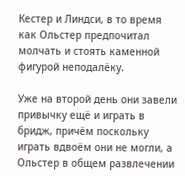Кестер и Линдси, в то время как Ольстер предпочитал молчать и стоять каменной фигурой неподалёку.

Уже на второй день они завели привычку ещё и играть в бридж, причём поскольку играть вдвоём они не могли, а Ольстер в общем развлечении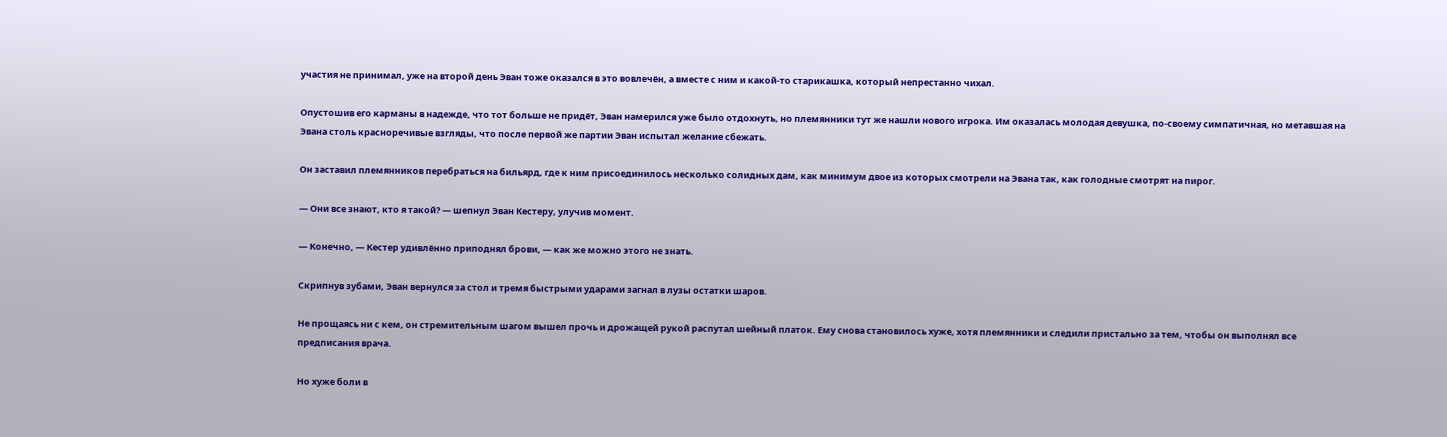участия не принимал, уже на второй день Эван тоже оказался в это вовлечён, а вместе с ним и какой-то старикашка, который непрестанно чихал.

Опустошив его карманы в надежде, что тот больше не придёт, Эван намерился уже было отдохнуть, но племянники тут же нашли нового игрока. Им оказалась молодая девушка, по-своему симпатичная, но метавшая на Эвана столь красноречивые взгляды, что после первой же партии Эван испытал желание сбежать.

Он заставил племянников перебраться на бильярд, где к ним присоединилось несколько солидных дам, как минимум двое из которых смотрели на Эвана так, как голодные смотрят на пирог.

— Они все знают, кто я такой? — шепнул Эван Кестеру, улучив момент.

— Конечно, — Кестер удивлённо приподнял брови, — как же можно этого не знать.

Скрипнув зубами, Эван вернулся за стол и тремя быстрыми ударами загнал в лузы остатки шаров.

Не прощаясь ни с кем, он стремительным шагом вышел прочь и дрожащей рукой распутал шейный платок. Ему снова становилось хуже, хотя племянники и следили пристально за тем, чтобы он выполнял все предписания врача.

Но хуже боли в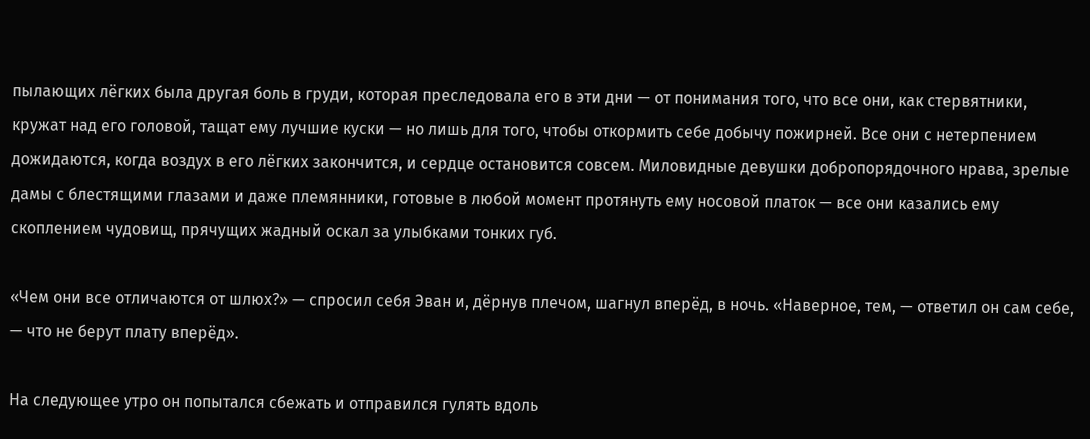пылающих лёгких была другая боль в груди, которая преследовала его в эти дни — от понимания того, что все они, как стервятники, кружат над его головой, тащат ему лучшие куски — но лишь для того, чтобы откормить себе добычу пожирней. Все они с нетерпением дожидаются, когда воздух в его лёгких закончится, и сердце остановится совсем. Миловидные девушки добропорядочного нрава, зрелые дамы с блестящими глазами и даже племянники, готовые в любой момент протянуть ему носовой платок — все они казались ему скоплением чудовищ, прячущих жадный оскал за улыбками тонких губ.

«Чем они все отличаются от шлюх?» — спросил себя Эван и, дёрнув плечом, шагнул вперёд, в ночь. «Наверное, тем, — ответил он сам себе, — что не берут плату вперёд».

На следующее утро он попытался сбежать и отправился гулять вдоль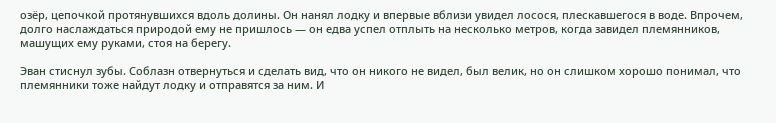озёр, цепочкой протянувшихся вдоль долины. Он нанял лодку и впервые вблизи увидел лосося, плескавшегося в воде. Впрочем, долго наслаждаться природой ему не пришлось — он едва успел отплыть на несколько метров, когда завидел племянников, машущих ему руками, стоя на берегу.

Эван стиснул зубы. Соблазн отвернуться и сделать вид, что он никого не видел, был велик, но он слишком хорошо понимал, что племянники тоже найдут лодку и отправятся за ним. И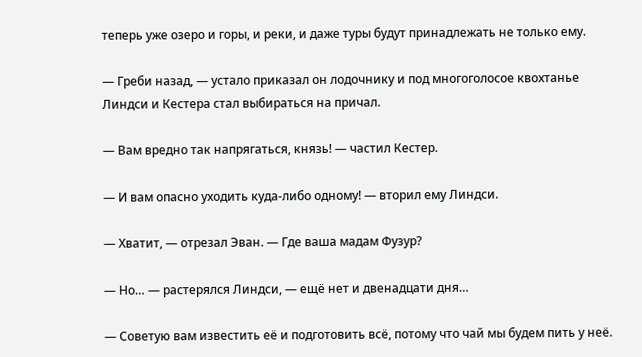теперь уже озеро и горы, и реки, и даже туры будут принадлежать не только ему.

— Греби назад, — устало приказал он лодочнику и под многоголосое квохтанье Линдси и Кестера стал выбираться на причал.

— Вам вредно так напрягаться, князь! — частил Кестер.

— И вам опасно уходить куда-либо одному! — вторил ему Линдси.

— Хватит, — отрезал Эван. — Где ваша мадам Фузур?

— Но… — растерялся Линдси, — ещё нет и двенадцати дня…

— Советую вам известить её и подготовить всё, потому что чай мы будем пить у неё.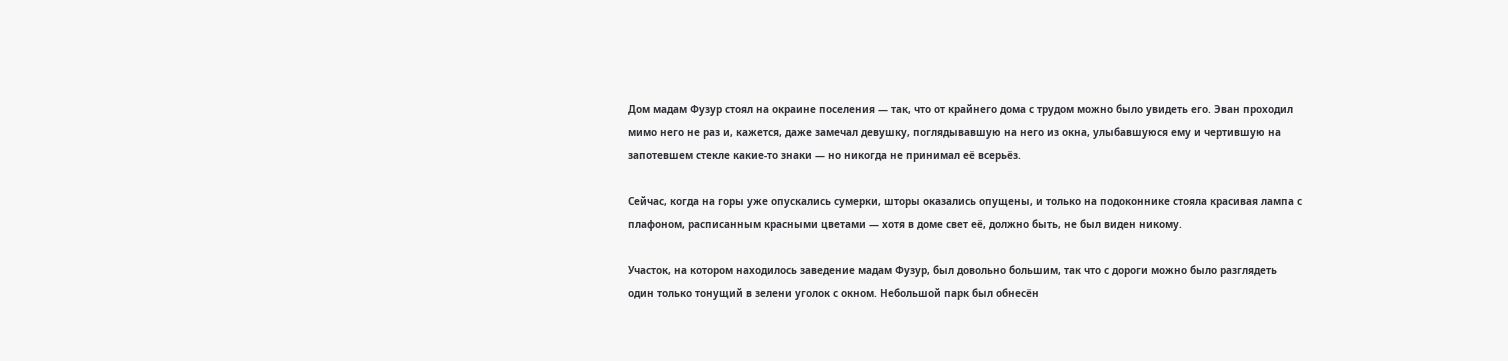Дом мадам Фузур стоял на окраине поселения — так, что от крайнего дома с трудом можно было увидеть его. Эван проходил мимо него не раз и, кажется, даже замечал девушку, поглядывавшую на него из окна, улыбавшуюся ему и чертившую на запотевшем стекле какие-то знаки — но никогда не принимал её всерьёз.

Сейчас, когда на горы уже опускались сумерки, шторы оказались опущены, и только на подоконнике стояла красивая лампа с плафоном, расписанным красными цветами — хотя в доме свет её, должно быть, не был виден никому.

Участок, на котором находилось заведение мадам Фузур, был довольно большим, так что с дороги можно было разглядеть один только тонущий в зелени уголок с окном. Небольшой парк был обнесён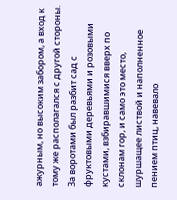ажурным, но высоким забором, а вход к тому же располагался с другой стороны. За воротами был разбит сад с фруктовыми деревьями и розовыми кустами, взбиравшимися вверх по склонам гор, и само это место, шуршащее листвой и наполненное пением птиц, навевало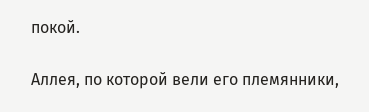покой.

Аллея, по которой вели его племянники,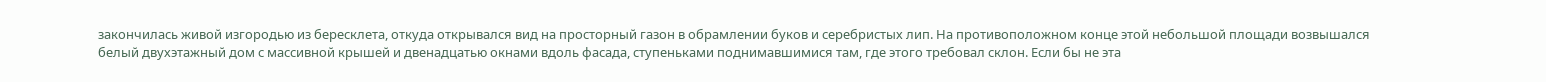закончилась живой изгородью из бересклета, откуда открывался вид на просторный газон в обрамлении буков и серебристых лип. На противоположном конце этой небольшой площади возвышался белый двухэтажный дом с массивной крышей и двенадцатью окнами вдоль фасада, ступеньками поднимавшимися там, где этого требовал склон. Если бы не эта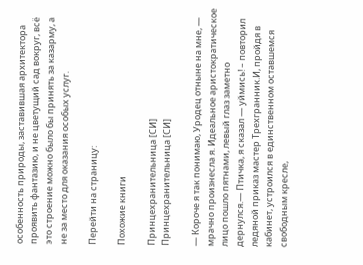особенность природы, заставившая архитектора проявить фантазию, и не цветущий сад вокруг, всё это строение можно было бы принять за казарму, а не за место для оказания особых услуг.

Перейти на страницу:

Похожие книги

Принцехранительница [СИ]
Принцехранительница [СИ]

— Короче я так понимаю, Уродец отныне на мне, — мрачно произнесла я. Идеальное аристократическое лицо пошло пятнами, левый глаз заметно дернулся.— Птичка, я сказал — уймись! – повторил ледяной приказ мастер Трехгранник.И, пройдя в кабинет, устроился в единственном оставшемся свободным кресле,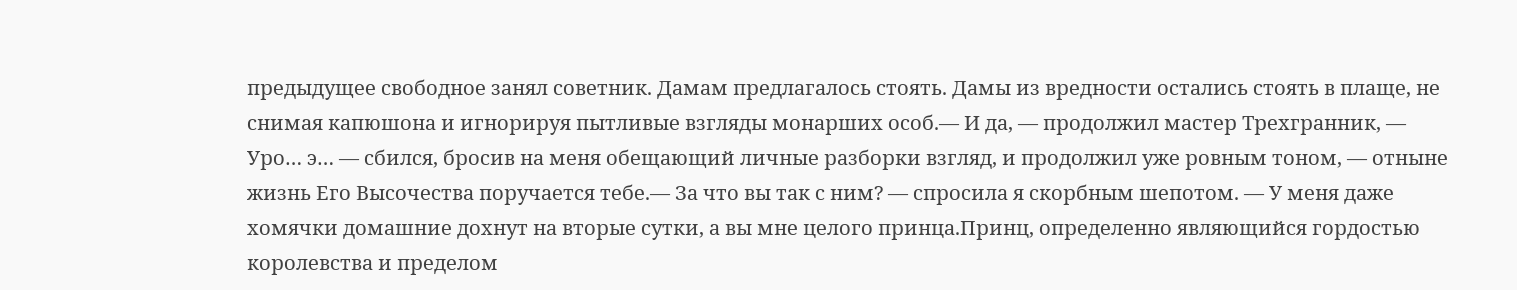предыдущее свободное занял советник. Дамам предлагалось стоять. Дамы из вредности остались стоять в плаще, не снимая капюшона и игнорируя пытливые взгляды монарших особ.— И да, — продолжил мастер Трехгранник, — Уро… э… — сбился, бросив на меня обещающий личные разборки взгляд, и продолжил уже ровным тоном, — отныне жизнь Его Высочества поручается тебе.— За что вы так с ним? — спросила я скорбным шепотом. — У меня даже хомячки домашние дохнут на вторые сутки, а вы мне целого принца.Принц, определенно являющийся гордостью королевства и пределом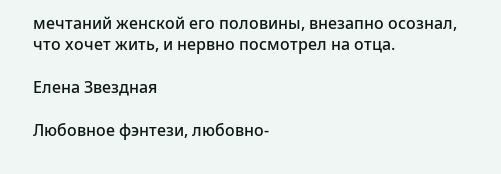мечтаний женской его половины, внезапно осознал, что хочет жить, и нервно посмотрел на отца.

Елена Звездная

Любовное фэнтези, любовно-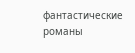фантастические романы